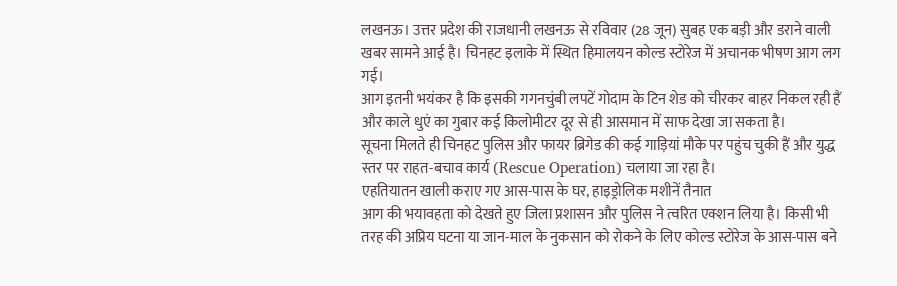लखनऊ। उत्तर प्रदेश की राजधानी लखनऊ से रविवार (28 जून) सुबह एक बड़ी और डराने वाली खबर सामने आई है। चिनहट इलाके में स्थित हिमालयन कोल्ड स्टोरेज में अचानक भीषण आग लग गई।
आग इतनी भयंकर है कि इसकी गगनचुंबी लपटें गोदाम के टिन शेड को चीरकर बाहर निकल रही हैं और काले धुएं का गुबार कई किलोमीटर दूर से ही आसमान में साफ देखा जा सकता है।
सूचना मिलते ही चिनहट पुलिस और फायर ब्रिगेड की कई गाड़ियां मौके पर पहुंच चुकी हैं और युद्ध स्तर पर राहत-बचाव कार्य (Rescue Operation) चलाया जा रहा है।
एहतियातन खाली कराए गए आस-पास के घर, हाइड्रोलिक मशीनें तैनात
आग की भयावहता को देखते हुए जिला प्रशासन और पुलिस ने त्वरित एक्शन लिया है। किसी भी तरह की अप्रिय घटना या जान-माल के नुकसान को रोकने के लिए कोल्ड स्टोरेज के आस-पास बने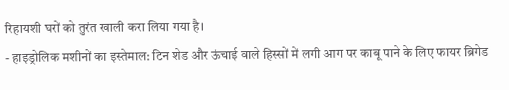रिहायशी घरों को तुरंत खाली करा लिया गया है।
- हाइड्रोलिक मशीनों का इस्तेमाल: टिन शेड और ऊंचाई वाले हिस्सों में लगी आग पर काबू पाने के लिए फायर ब्रिगेड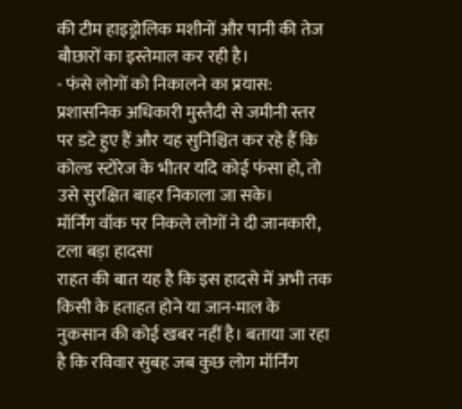की टीम हाइड्रोलिक मशीनों और पानी की तेज बौछारों का इस्तेमाल कर रही है।
- फंसे लोगों को निकालने का प्रयास: प्रशासनिक अधिकारी मुस्तैदी से जमीनी स्तर पर डटे हुए हैं और यह सुनिश्चित कर रहे हैं कि कोल्ड स्टोरेज के भीतर यदि कोई फंसा हो, तो उसे सुरक्षित बाहर निकाला जा सके।
मॉर्निंग वॉक पर निकले लोगों ने दी जानकारी, टला बड़ा हादसा
राहत की बात यह है कि इस हादसे में अभी तक किसी के हताहत होने या जान-माल के नुकसान की कोई खबर नहीं है। बताया जा रहा है कि रविवार सुबह जब कुछ लोग मॉर्निंग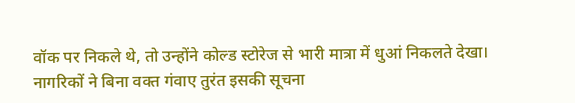वॉक पर निकले थे, तो उन्होंने कोल्ड स्टोरेज से भारी मात्रा में धुआं निकलते देखा। नागरिकों ने बिना वक्त गंवाए तुरंत इसकी सूचना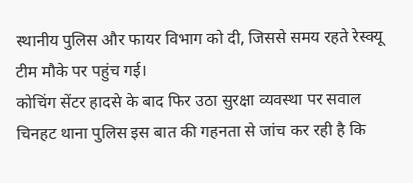स्थानीय पुलिस और फायर विभाग को दी, जिससे समय रहते रेस्क्यू टीम मौके पर पहुंच गई।
कोचिंग सेंटर हादसे के बाद फिर उठा सुरक्षा व्यवस्था पर सवाल
चिनहट थाना पुलिस इस बात की गहनता से जांच कर रही है कि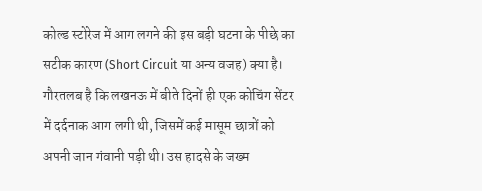कोल्ड स्टोरेज में आग लगने की इस बड़ी घटना के पीछे का सटीक कारण (Short Circuit या अन्य वजह) क्या है।
गौरतलब है कि लखनऊ में बीते दिनों ही एक कोचिंग सेंटर में दर्दनाक आग लगी थी, जिसमें कई मासूम छात्रों को अपनी जान गंवानी पड़ी थी। उस हादसे के जख्म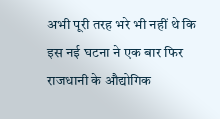अभी पूरी तरह भरे भी नहीं थे कि इस नई घटना ने एक बार फिर राजधानी के औद्योगिक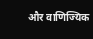और वाणिज्यिक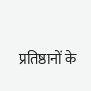प्रतिष्ठानों के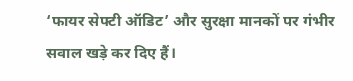‘फायर सेफ्टी ऑडिट’ और सुरक्षा मानकों पर गंभीर सवाल खड़े कर दिए हैं।